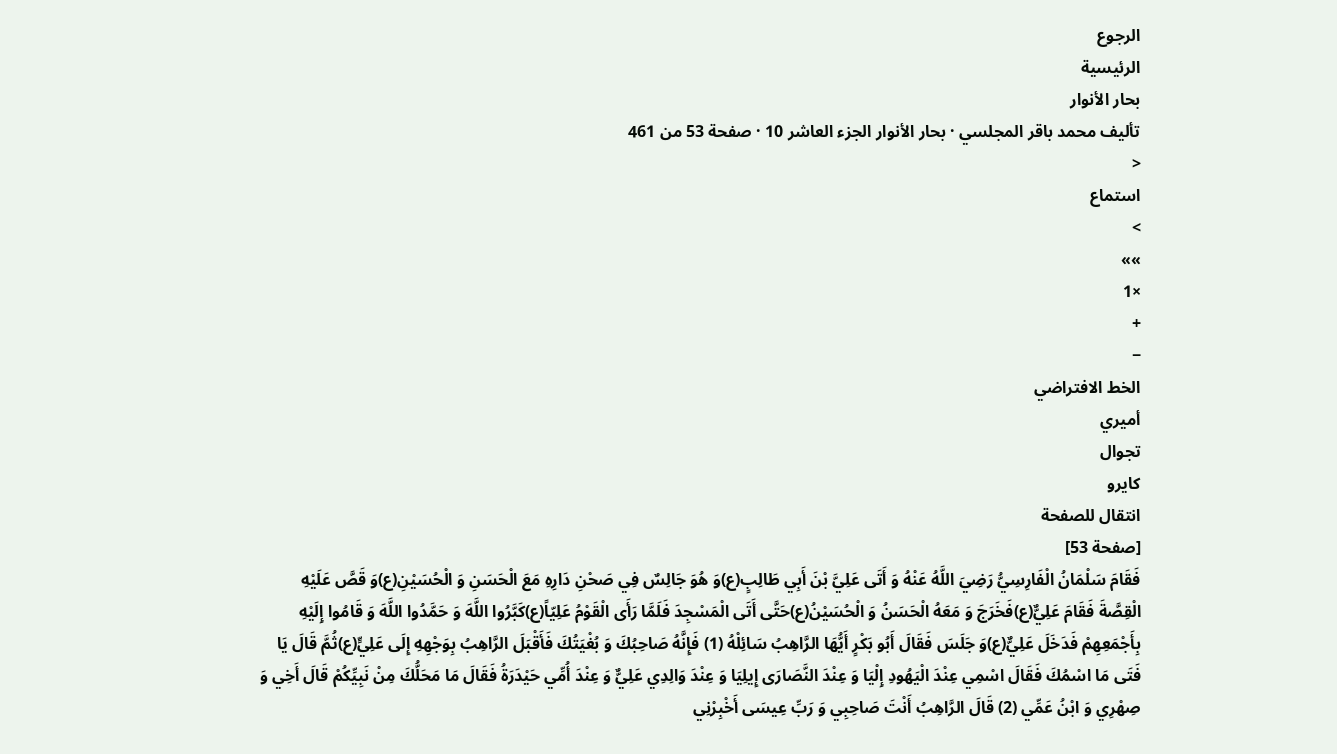الرجوع
الرئيسية
بحار الأنوار
تأليف محمد باقر المجلسي · بحار الأنوار الجزء العاشر 10 · صفحة 53 من 461
<
استماع
>
»»
×1
+
−
الخط الافتراضي
أميري
تجوال
كايرو
انتقال للصفحة
[صفحة 53]
فَقَامَ سَلْمَانُ الْفَارِسِيُّ رَضِيَ اللَّهُ عَنْهُ وَ أَتَى عَلِيَّ بْنَ أَبِي طَالِبٍ(ع)وَ هُوَ جَالِسٌ فِي صَحْنِ دَارِهِ مَعَ الْحَسَنِ وَ الْحُسَيْنِ(ع)وَ قَصَّ عَلَيْهِ الْقِصَّةَ فَقَامَ عَلِيٌّ(ع)فَخَرَجَ وَ مَعَهُ الْحَسَنُ وَ الْحُسَيْنُ(ع)حَتَّى أَتَى الْمَسْجِدَ فَلَمَّا رَأَى الْقَوْمُ عَلِيّاً(ع)كَبَّرُوا اللَّهَ وَ حَمَّدُوا اللَّهَ وَ قَامُوا إِلَيْهِ بِأَجْمَعِهِمْ فَدَخَلَ عَلِيٌّ(ع)وَ جَلَسَ فَقَالَ أَبُو بَكْرٍ أَيُّهَا الرَّاهِبُ سَائِلْهُ (1) فَإِنَّهُ صَاحِبُكَ وَ بُغْيَتُكَ فَأَقْبَلَ الرَّاهِبُ بِوَجْهِهِ إِلَى عَلِيٍّ(ع)ثُمَّ قَالَ يَا فَتَى مَا اسْمُكَ فَقَالَ اسْمِي عِنْدَ الْيَهُودِ إِلْيَا وَ عِنْدَ النَّصَارَى إِيلِيَا وَ عِنْدَ وَالِدِي عَلِيٌّ وَ عِنْدَ أُمِّي حَيْدَرَةُ فَقَالَ مَا مَحَلُّكَ مِنْ نَبِيِّكُمْ قَالَ أَخِي وَ صِهْرِي وَ ابْنُ عَمِّي (2) قَالَ الرَّاهِبُ أَنْتَ صَاحِبِي وَ رَبِّ عِيسَى أَخْبِرْنِي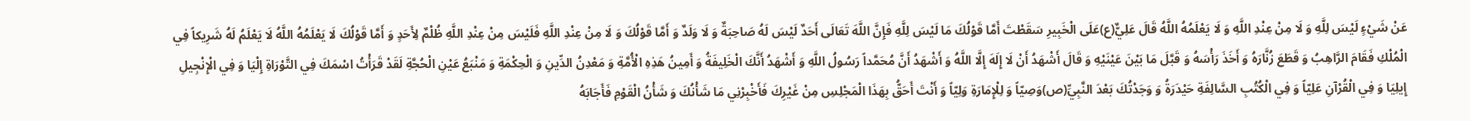عَنْ شَيْءٍ لَيْسَ لِلَّهِ وَ لَا مِنْ عِنْدِ اللَّهِ وَ لَا يَعْلَمُهُ اللَّهُ قَالَ عَلِيٌّ(ع)عَلَى الْخَبِيرِ سَقَطْتَ أَمَّا قَوْلُكَ مَا لَيْسَ لِلَّهِ فَإِنَّ اللَّهَ تَعَالَى أَحَدٌ لَيْسَ لَهُ صَاحِبَةٌ وَ لَا وَلَدٌ وَ أَمَّا قَوْلُكَ وَ لَا مِنْ عِنْدِ اللَّهِ فَلَيْسَ مِنْ عِنْدِ اللَّهِ ظُلْمٌ لِأَحَدٍ وَ أَمَّا قَوْلُكَ لَا يَعْلَمُهُ اللَّهُ لَا يَعْلَمُ لَهُ شَرِيكاً فِي الْمُلْكِ فَقَامَ الرَّاهِبُ وَ قَطَعَ زُنَّارَهُ وَ أَخَذَ رَأْسَهُ وَ قَبَّلَ مَا بَيْنَ عَيْنَيْهِ وَ قَالَ أَشْهَدُ أَنْ لَا إِلَهَ إِلَّا اللَّهُ وَ أَشْهَدُ أَنَّ مُحَمَّداً رَسُولُ اللَّهِ وَ أَشْهَدُ أَنَّكَ الْخَلِيفَةُ وَ أَمِينُ هَذِهِ الْأُمَّةِ وَ مَعْدِنُ الدِّينِ وَ الْحِكْمَةِ وَ مَنْبَعُ عَيْنِ الْحُجَّةِ لَقَدْ قَرَأْتُ اسْمَكَ فِي التَّوْرَاةِ إِلْيَا وَ فِي الْإِنْجِيلِ إِيلِيَا وَ فِي الْقُرْآنِ عَلِيّاً وَ فِي الْكُتُبِ السَّالِفَةِ حَيْدَرَةُ وَ وَجَدْتُكَ بَعْدَ النَّبِيِّ(ص)وَصِيّاً وَ لِلْإِمَارَةِ وَلِيّاً وَ أَنْتَ أَحَقُّ بِهَذَا الْمَجْلِسِ مِنْ غَيْرِكَ فَأَخْبِرْنِي مَا شَأْنُكَ وَ شَأْنُ الْقَوْمِ فَأَجَابَهُ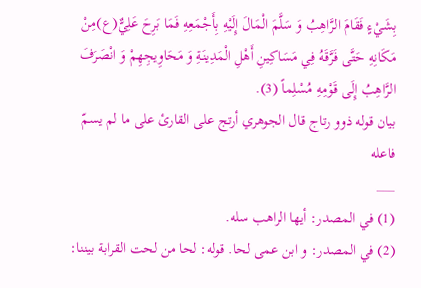بِشَيْءٍ فَقَامَ الرَّاهِبُ وَ سَلَّمَ الْمَالَ إِلَيْهِ بِأَجْمَعِهِ فَمَا بَرِحَ عَلِيٌّ(ع)مِنْ مَكَانِهِ حَتَّى فَرَّقَهُ فِي مَسَاكِينِ أَهْلِ الْمَدِينَةِ وَ مَحَاوِيجِهِمْ وَ انْصَرَفَ الرَّاهِبُ إِلَى قَوْمِهِ مُسْلِماً (3).
بيان قوله ذوو رتاج قال الجوهري أرتج على القارئ على ما لم يسمّ فاعله
___
(1) في المصدر: أيها الراهب سله.
(2) في المصدر: و ابن عمى لحا. قوله: لحا من لحت القرابة بيننا: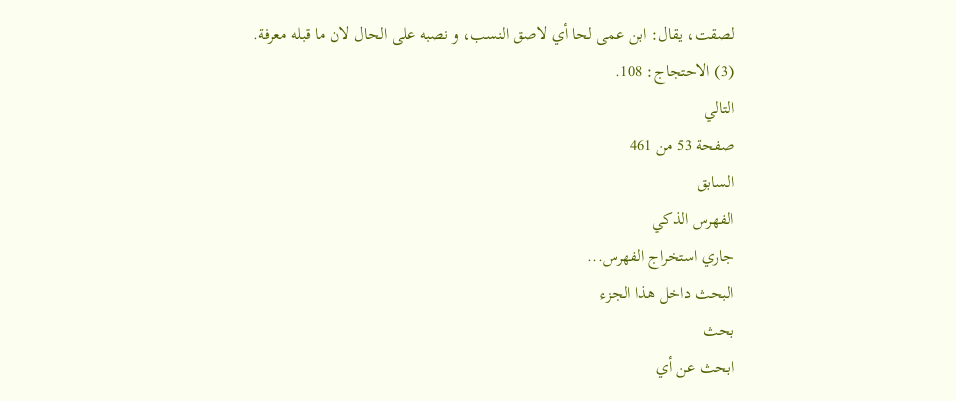لصقت، يقال: ابن عمى لحا أي لاصق النسب، و نصبه على الحال لان ما قبله معرفة.
(3) الاحتجاج: 108.
التالي
صفحة 53 من 461
السابق
الفهرس الذكي
جاري استخراج الفهرس...
البحث داخل هذا الجزء
بحث
ابحث عن أي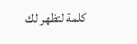كلمة لتظهر لك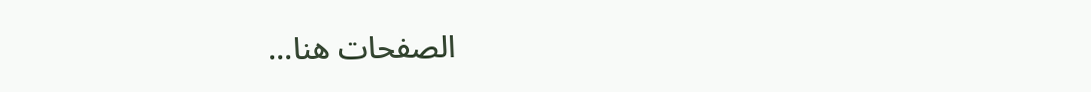الصفحات هنا...